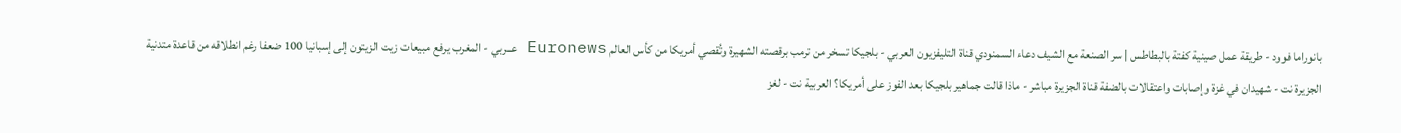بانوراما فوود - طريقة عمل صينية كفتة بالبطاطس | سر الصنعة مع الشيف دعاء السمنودي قناة التليفزيون العربي - بلجيكا تسخر من ترمب برقصته الشهيرة وتُقصي أمريكا من كأس العالم Euronews عــربي - المغرب يرفع مبيعات زيت الزيتون إلى إسبانيا 100 ضعفا رغم انطلاقه من قاعدة متدنية الجزيرة نت - شهيدان في غزة وإصابات واعتقالات بالضفة قناة الجزيرة مباشر - ماذا قالت جماهير بلجيكا بعد الفوز على أمريكا؟ العربية نت - لغز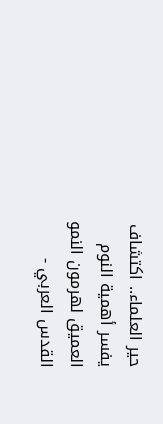حير العلماء.. اكتشاف يفسر أهمية النوم العميق لهرمون النمو القدس العربي -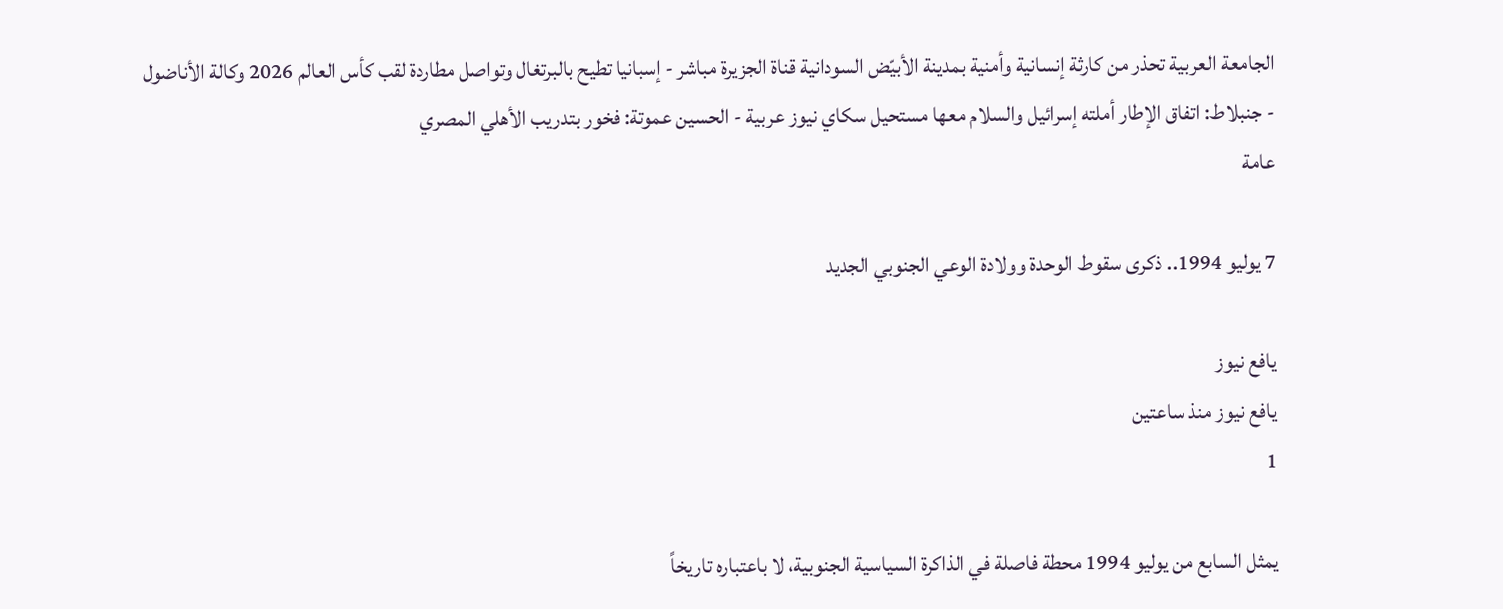الجامعة العربية تحذر من كارثة إنسانية وأمنية بمدينة الأبيّض السودانية قناة الجزيرة مباشر - إسبانيا تطيح بالبرتغال وتواصل مطاردة لقب كأس العالم 2026 وكالة الأناضول - جنبلاط: اتفاق الإطار أملته إسرائيل والسلام معها مستحيل سكاي نيوز عربية - الحسين عموتة: فخور بتدريب الأهلي المصري
عامة

7 يوليو 1994.. ذكرى سقوط الوحدة وولادة الوعي الجنوبي الجديد

يافع نيوز
يافع نيوز منذ ساعتين
1

يمثل السابع من يوليو 1994 محطة فاصلة في الذاكرة السياسية الجنوبية، لا باعتباره تاريخاً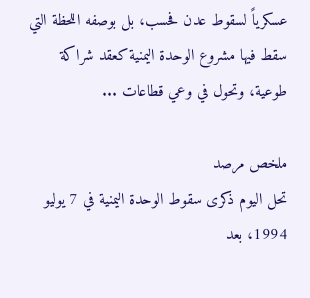عسكرياً لسقوط عدن فحسب، بل بوصفه اللحظة التي سقط فيها مشروع الوحدة اليمنية كعقد شراكة طوعية، وتحول في وعي قطاعات ...

ملخص مرصد
تحل اليوم ذكرى سقوط الوحدة اليمنية في 7 يوليو 1994، بعد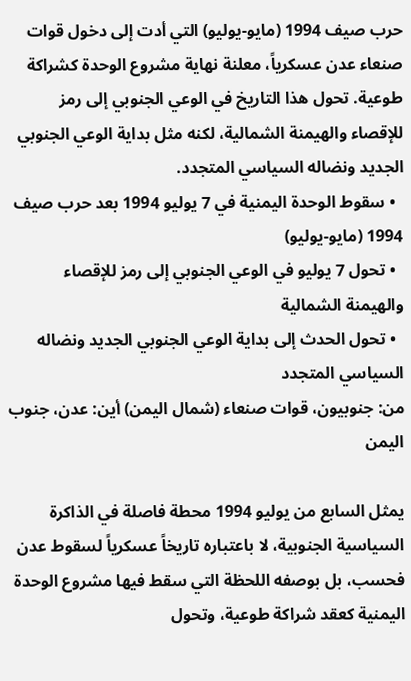حرب صيف 1994 (مايو-يوليو) التي أدت إلى دخول قوات صنعاء عدن عسكرياً، معلنة نهاية مشروع الوحدة كشراكة طوعية. تحول هذا التاريخ في الوعي الجنوبي إلى رمز للإقصاء والهيمنة الشمالية، لكنه مثل بداية الوعي الجنوبي الجديد ونضاله السياسي المتجدد.
  • سقوط الوحدة اليمنية في 7 يوليو 1994 بعد حرب صيف 1994 (مايو-يوليو)
  • تحول 7 يوليو في الوعي الجنوبي إلى رمز للإقصاء والهيمنة الشمالية
  • تحول الحدث إلى بداية الوعي الجنوبي الجديد ونضاله السياسي المتجدد
من: جنوبيون، قوات صنعاء (شمال اليمن) أين: عدن، جنوب اليمن

يمثل السابع من يوليو 1994 محطة فاصلة في الذاكرة السياسية الجنوبية، لا باعتباره تاريخاً عسكرياً لسقوط عدن فحسب، بل بوصفه اللحظة التي سقط فيها مشروع الوحدة اليمنية كعقد شراكة طوعية، وتحول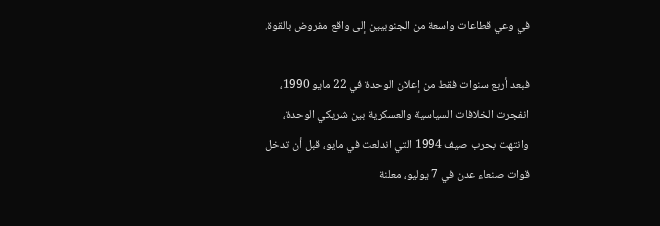في وعي قطاعات واسعة من الجنوبيين إلى واقع مفروض بالقوة.

فبعد أربع سنوات فقط من إعلان الوحدة في 22 مايو 1990، انفجرت الخلافات السياسية والعسكرية بين شريكي الوحدة، وانتهت بحرب صيف 1994 التي اندلعت في مايو، قبل أن تدخل قوات صنعاء عدن في 7 يوليو، معلنة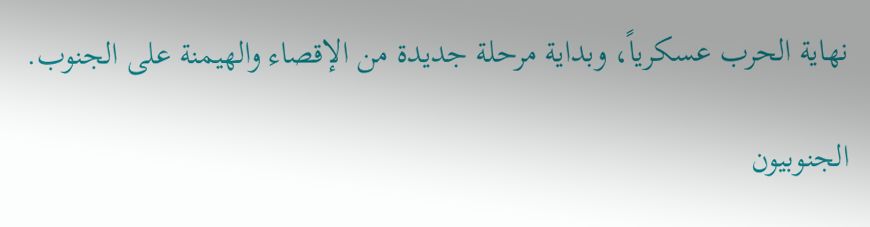نهاية الحرب عسكرياً، وبداية مرحلة جديدة من الإقصاء والهيمنة على الجنوب.

الجنوبيون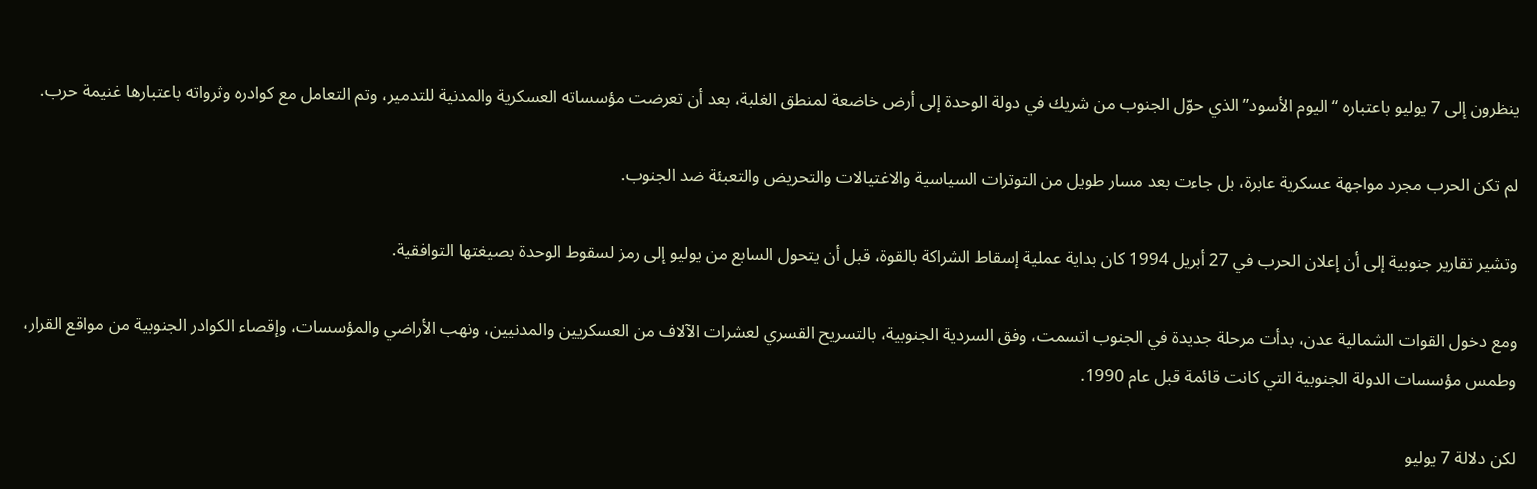ينظرون إلى 7 يوليو باعتباره “اليوم الأسود” الذي حوّل الجنوب من شريك في دولة الوحدة إلى أرض خاضعة لمنطق الغلبة، بعد أن تعرضت مؤسساته العسكرية والمدنية للتدمير، وتم التعامل مع كوادره وثرواته باعتبارها غنيمة حرب.

لم تكن الحرب مجرد مواجهة عسكرية عابرة، بل جاءت بعد مسار طويل من التوترات السياسية والاغتيالات والتحريض والتعبئة ضد الجنوب.

وتشير تقارير جنوبية إلى أن إعلان الحرب في 27 أبريل 1994 كان بداية عملية إسقاط الشراكة بالقوة، قبل أن يتحول السابع من يوليو إلى رمز لسقوط الوحدة بصيغتها التوافقية.

ومع دخول القوات الشمالية عدن، بدأت مرحلة جديدة في الجنوب اتسمت، وفق السردية الجنوبية، بالتسريح القسري لعشرات الآلاف من العسكريين والمدنيين، ونهب الأراضي والمؤسسات، وإقصاء الكوادر الجنوبية من مواقع القرار، وطمس مؤسسات الدولة الجنوبية التي كانت قائمة قبل عام 1990.

لكن دلالة 7 يوليو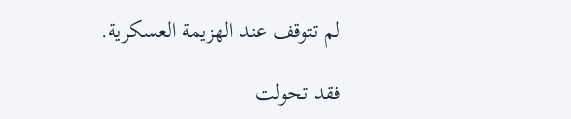لم تتوقف عند الهزيمة العسكرية.

فقد تحولت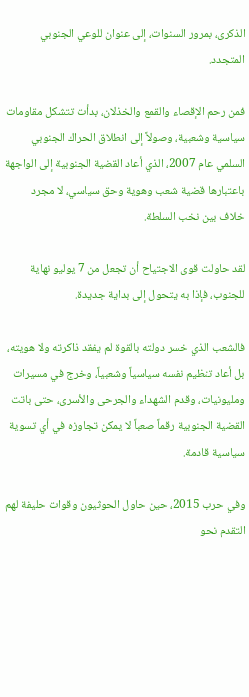الذكرى، بمرور السنوات، إلى عنوان للوعي الجنوبي المتجدد.

فمن رحم الإقصاء والقمع والخذلان، بدأت تتشكل مقاومات سياسية وشعبية، وصولاً إلى انطلاق الحراك الجنوبي السلمي عام 2007، الذي أعاد القضية الجنوبية إلى الواجهة باعتبارها قضية شعب وهوية وحق سياسي، لا مجرد خلاف بين نخب السلطة.

لقد حاولت قوى الاجتياح أن تجعل من 7 يوليو نهاية للجنوب، فإذا به يتحول إلى بداية جديدة.

فالشعب الذي خسر دولته بالقوة لم يفقد ذاكرته ولا هويته، بل أعاد تنظيم نفسه سياسياً وشعبياً، وخرج في مسيرات ومليونيات، وقدم الشهداء والجرحى والأسرى، حتى باتت القضية الجنوبية رقماً صعباً لا يمكن تجاوزه في أي تسوية سياسية قادمة.

وفي حرب 2015، حين حاول الحوثيون وقوات حليفة لهم التقدم نحو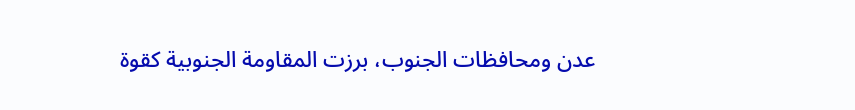عدن ومحافظات الجنوب، برزت المقاومة الجنوبية كقوة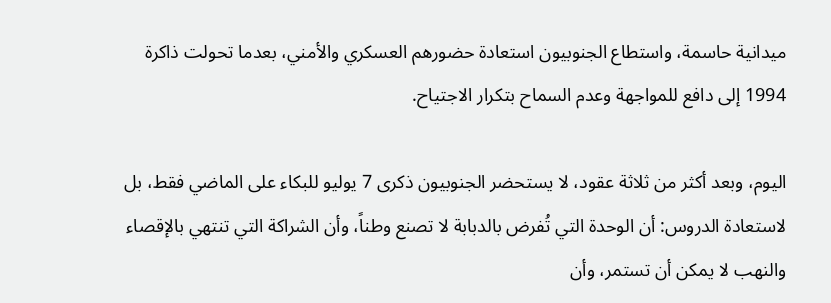ميدانية حاسمة، واستطاع الجنوبيون استعادة حضورهم العسكري والأمني، بعدما تحولت ذاكرة 1994 إلى دافع للمواجهة وعدم السماح بتكرار الاجتياح.

اليوم، وبعد أكثر من ثلاثة عقود، لا يستحضر الجنوبيون ذكرى 7 يوليو للبكاء على الماضي فقط، بل لاستعادة الدروس: أن الوحدة التي تُفرض بالدبابة لا تصنع وطناً، وأن الشراكة التي تنتهي بالإقصاء والنهب لا يمكن أن تستمر، وأن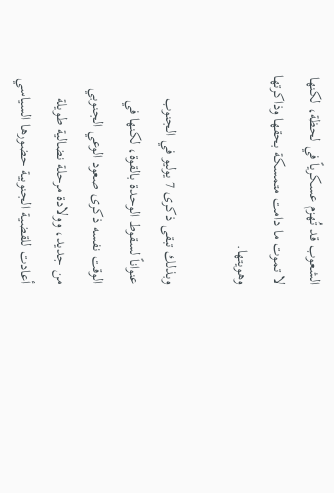الشعوب قد تُهزم عسكرياً في لحظة، لكنها لا تموت ما دامت متمسكة بحقها وذاكرتها وهويتها.

وبذلك تبقى ذكرى 7 يوليو في الجنوب عنواناً لسقوط الوحدة بالقوة، لكنها في الوقت نفسه ذكرى صعود الوعي الجنوبي من جديد، وولادة مرحلة نضالية طويلة أعادت للقضية الجنوبية حضورها السياسي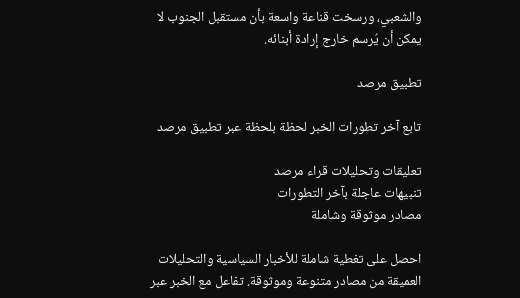والشعبي، ورسخت قناعة واسعة بأن مستقبل الجنوب لا يمكن أن يُرسم خارج إرادة أبنائه.

تطبيق مرصد

تابع آخر تطورات الخبر لحظة بلحظة عبر تطبيق مرصد

تعليقات وتحليلات قراء مرصد
تنبيهات عاجلة بآخر التطورات
مصادر موثوقة وشاملة

احصل على تغطية شاملة للأخبار السياسية والتحليلات العميقة من مصادر متنوعة وموثوقة. تفاعل مع الخبر عبر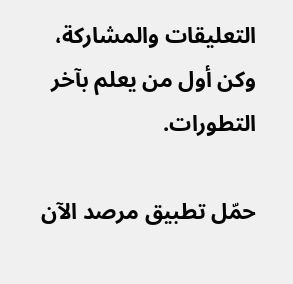التعليقات والمشاركة، وكن أول من يعلم بآخر التطورات.

حمّل تطبيق مرصد الآن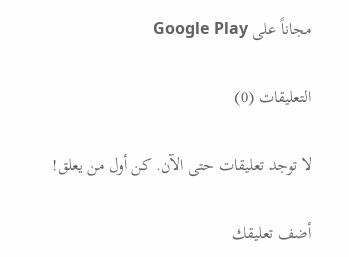مجاناً على Google Play

التعليقات (0)

لا توجد تعليقات حتى الآن. كن أول من يعلق!

أضف تعليقك